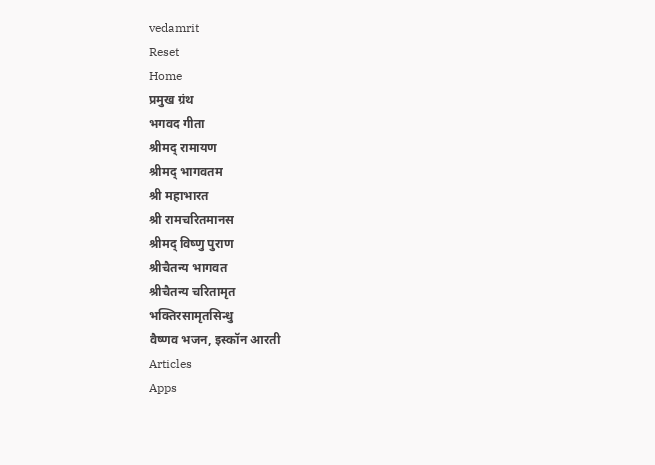vedamrit
Reset
Home
प्रमुख ग्रंथ
भगवद गीता
श्रीमद् रामायण
श्रीमद् भागवतम
श्री महाभारत
श्री रामचरितमानस
श्रीमद् विष्णु पुराण
श्रीचैतन्य भागवत
श्रीचैतन्य चरितामृत
भक्तिरसामृतसिन्धु
वैष्णव भजन, इस्कॉन आरती
Articles
Apps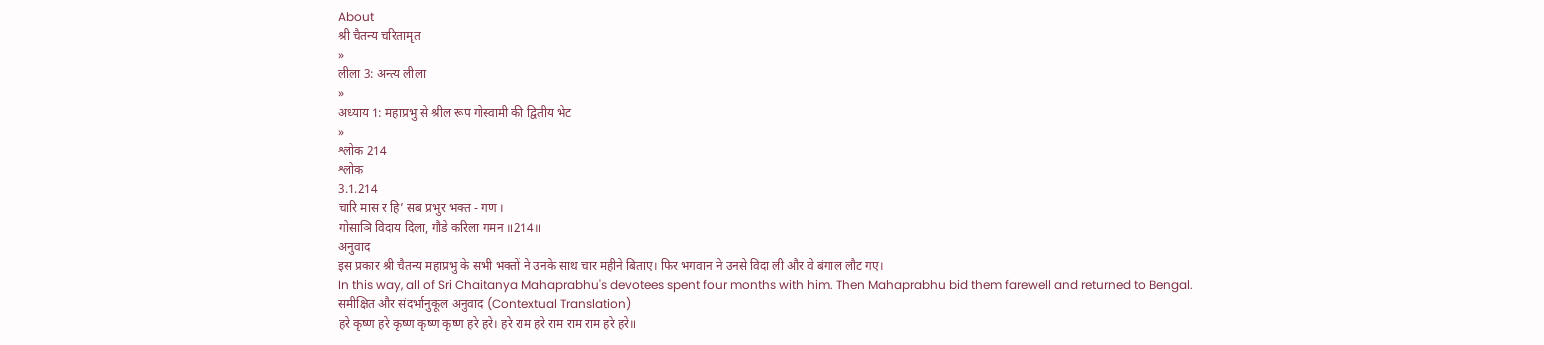About
श्री चैतन्य चरितामृत
»
लीला 3: अन्त्य लीला
»
अध्याय 1: महाप्रभु से श्रील रूप गोस्वामी की द्वितीय भेट
»
श्लोक 214
श्लोक
3.1.214
चारि मास र हि’ सब प्रभुर भक्त - गण ।
गोसाञि विदाय दिला, गौडे करिला गमन ॥214॥
अनुवाद
इस प्रकार श्री चैतन्य महाप्रभु के सभी भक्तों ने उनके साथ चार महीने बिताए। फिर भगवान ने उनसे विदा ली और वे बंगाल लौट गए।
In this way, all of Sri Chaitanya Mahaprabhu's devotees spent four months with him. Then Mahaprabhu bid them farewell and returned to Bengal.
समीक्षित और संदर्भानुकूल अनुवाद (Contextual Translation)
हरे कृष्ण हरे कृष्ण कृष्ण कृष्ण हरे हरे। हरे राम हरे राम राम राम हरे हरे॥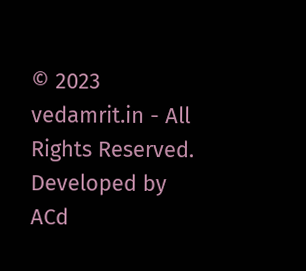© 2023 vedamrit.in - All Rights Reserved. Developed by ACd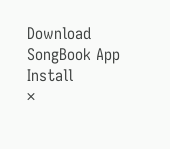Download SongBook App
Install
×